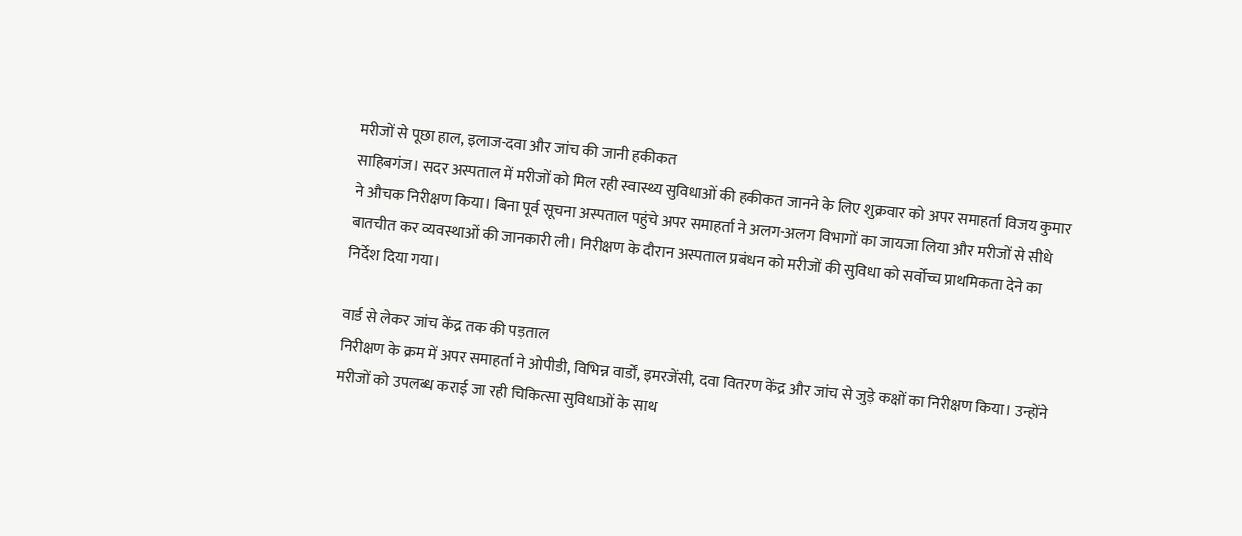मरीजों से पूछा हाल, इलाज-दवा और जांच की जानी हकीकत
साहिबगंज। सदर अस्पताल में मरीजों को मिल रही स्वास्थ्य सुविधाओं की हकीकत जानने के लिए शुक्रवार को अपर समाहर्ता विजय कुमार ने औचक निरीक्षण किया। बिना पूर्व सूचना अस्पताल पहुंचे अपर समाहर्ता ने अलग-अलग विभागों का जायजा लिया और मरीजों से सीधे बातचीत कर व्यवस्थाओं की जानकारी ली। निरीक्षण के दौरान अस्पताल प्रबंधन को मरीजों की सुविधा को सर्वोच्च प्राथमिकता देने का निर्देश दिया गया।

वार्ड से लेकर जांच केंद्र तक की पड़ताल
निरीक्षण के क्रम में अपर समाहर्ता ने ओपीडी, विभिन्न वार्डों, इमरजेंसी, दवा वितरण केंद्र और जांच से जुड़े कक्षों का निरीक्षण किया। उन्होंने मरीजों को उपलब्ध कराई जा रही चिकित्सा सुविधाओं के साथ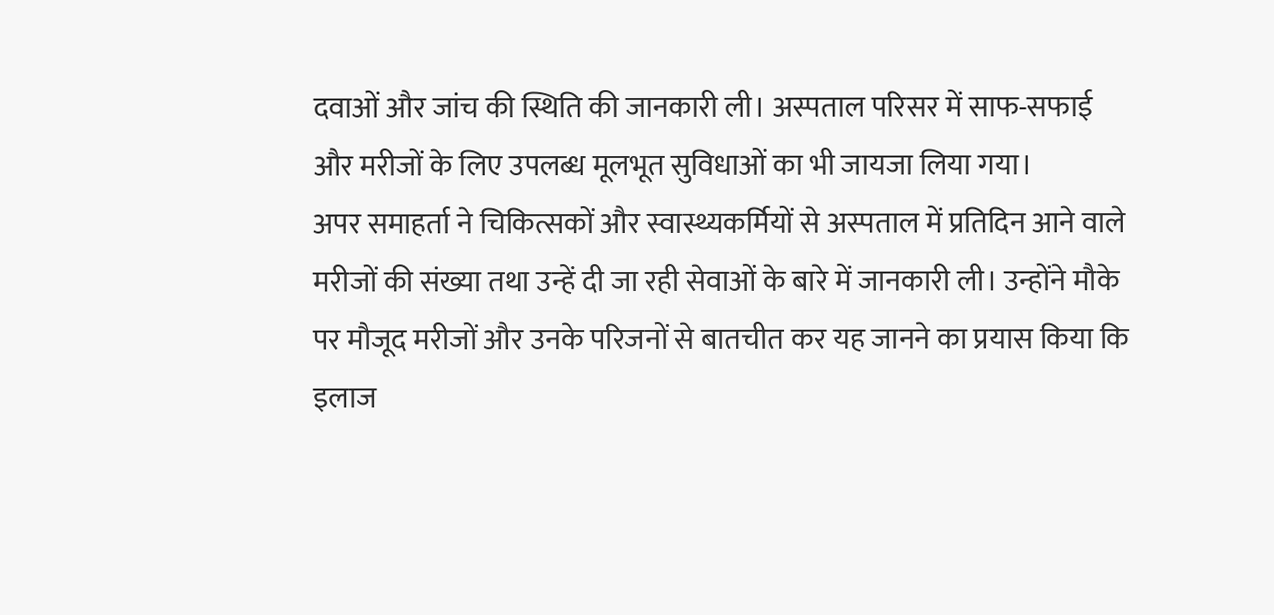दवाओं और जांच की स्थिति की जानकारी ली। अस्पताल परिसर में साफ-सफाई और मरीजों के लिए उपलब्ध मूलभूत सुविधाओं का भी जायजा लिया गया।
अपर समाहर्ता ने चिकित्सकों और स्वास्थ्यकर्मियों से अस्पताल में प्रतिदिन आने वाले मरीजों की संख्या तथा उन्हें दी जा रही सेवाओं के बारे में जानकारी ली। उन्होंने मौके पर मौजूद मरीजों और उनके परिजनों से बातचीत कर यह जानने का प्रयास किया कि इलाज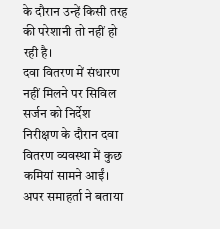के दौरान उन्हें किसी तरह की परेशानी तो नहीं हो रही है।
दवा वितरण में संधारण नहीं मिलने पर सिविल सर्जन को निर्देश
निरीक्षण के दौरान दवा वितरण व्यवस्था में कुछ कमियां सामने आईं। अपर समाहर्ता ने बताया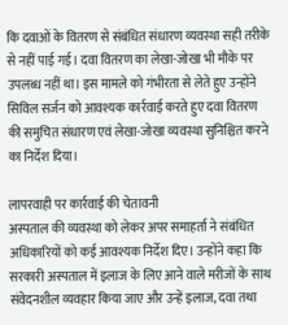कि दवाओं के वितरण से संबंधित संधारण व्यवस्था सही तरीके से नहीं पाई गई। दवा वितरण का लेखा-जोखा भी मौके पर उपलब्ध नहीं था। इस मामले को गंभीरता से लेते हुए उन्होंने सिविल सर्जन को आवश्यक कार्रवाई करते हुए दवा वितरण की समुचित संधारण एवं लेखा-जोखा व्यवस्था सुनिश्चित करने का निर्देश दिया।

लापरवाही पर कार्रवाई की चेतावनी
अस्पताल की व्यवस्था को लेकर अपर समाहर्ता ने संबंधित अधिकारियों को कई आवश्यक निर्देश दिए। उन्होंने कहा कि सरकारी अस्पताल में इलाज के लिए आने वाले मरीजों के साथ संवेदनशील व्यवहार किया जाए और उन्हें इलाज, दवा तथा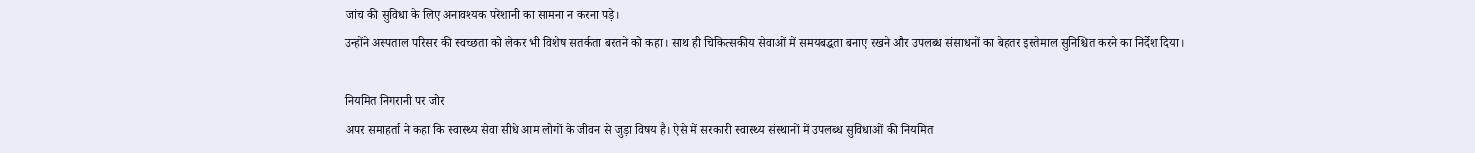जांच की सुविधा के लिए अनावश्यक परेशानी का सामना न करना पड़े।
उन्होंने अस्पताल परिसर की स्वच्छता को लेकर भी विशेष सतर्कता बरतने को कहा। साथ ही चिकित्सकीय सेवाओं में समयबद्धता बनाए रखने और उपलब्ध संसाधनों का बेहतर इस्तेमाल सुनिश्चित करने का निर्देश दिया।

नियमित निगरानी पर जोर
अपर समाहर्ता ने कहा कि स्वास्थ्य सेवा सीधे आम लोगों के जीवन से जुड़ा विषय है। ऐसे में सरकारी स्वास्थ्य संस्थानों में उपलब्ध सुविधाओं की नियमित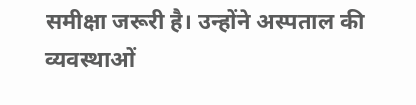समीक्षा जरूरी है। उन्होंने अस्पताल की व्यवस्थाओं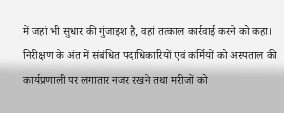में जहां भी सुधार की गुंजाइश है, वहां तत्काल कार्रवाई करने को कहा।
निरीक्षण के अंत में संबंधित पदाधिकारियों एवं कर्मियों को अस्पताल की कार्यप्रणाली पर लगातार नजर रखने तथा मरीजों को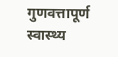गुणवत्तापूर्ण स्वास्थ्य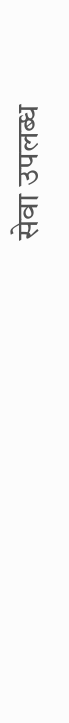सेवा उपलब्ध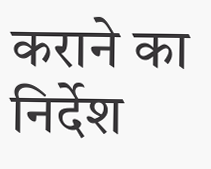कराने का निर्देश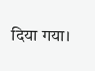दिया गया।